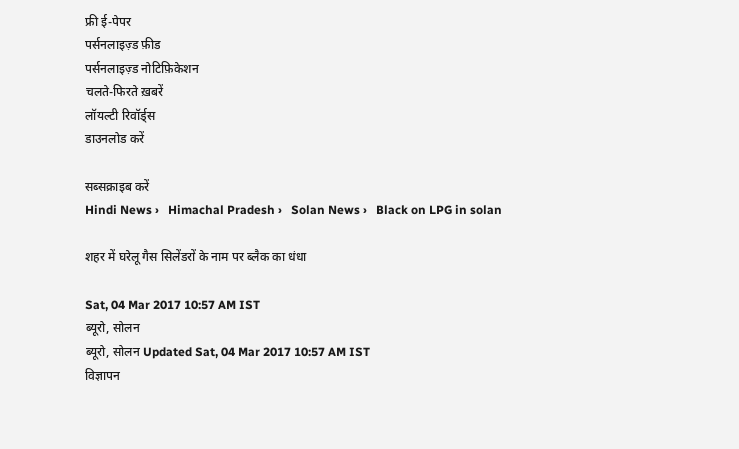फ्री ई-पेपर
पर्सनलाइज़्ड फ़ीड
पर्सनलाइज़्ड नोटिफ़िकेशन
चलते-फिरते ख़बरें
लॉयल्टी रिवॉर्ड्स
डाउनलोड करें

सब्सक्राइब करें
Hindi News ›   Himachal Pradesh ›   Solan News ›   Black on LPG in solan

शहर में घरेलू गैस सिलेंडरों के नाम पर ब्लैक का धंधा

Sat, 04 Mar 2017 10:57 AM IST
ब्यूरो, सोलन
ब्यूरो, सोलन Updated Sat, 04 Mar 2017 10:57 AM IST
विज्ञापन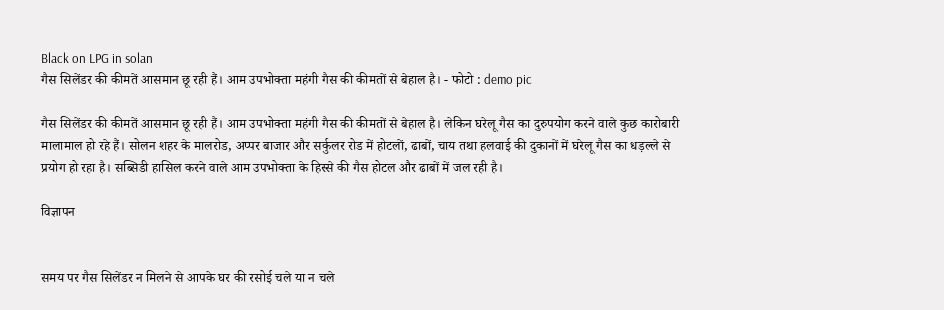Black on LPG in solan
गैस सिलेंडर की कीमतें आसमान छू रही हैं। आम उपभोक्ता महंगी गैस की कीमतों से बेहाल है। - फोटो : demo pic

गैस सिलेंडर की कीमतें आसमान छू रही हैं। आम उपभोक्ता महंगी गैस की कीमतों से बेहाल है। लेकिन घरेलू गैस का दुरुपयोग करने वाले कुछ कारोबारी मालामाल हो रहे हैं। सोलन शहर के मालरोड, अप्पर बाजार और सर्कुलर रोड में होटलों, ढाबों, चाय तथा हलवाई की दुकानों में घरेलू गैस का धड़ल्ले से प्रयोग हो रहा है। सब्सिडी हासिल करने वाले आम उपभोक्ता के हिस्से की गैस होटल और ढाबों में जल रही है।

विज्ञापन


समय पर गैस सिलेंडर न मिलने से आपके घर की रसोई चले या न चले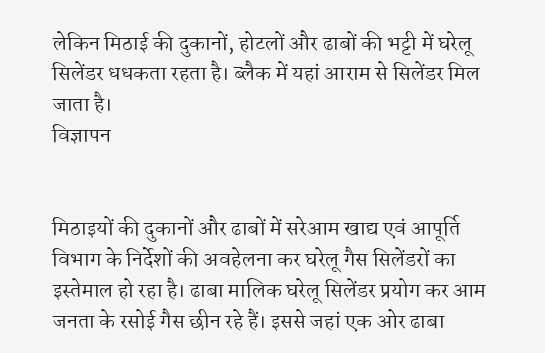लेकिन मिठाई की दुकानों, होटलों और ढाबों की भट्टी में घरेलू सिलेंडर धधकता रहता है। ब्लैक में यहां आराम से सिलेंडर मिल जाता है।
विज्ञापन


मिठाइयों की दुकानों और ढाबों में सरेआम खाद्य एवं आपूर्ति विभाग के निर्देशों की अवहेलना कर घरेलू गैस सिलेंडरों का इस्तेमाल हो रहा है। ढाबा मालिक घरेलू सिलेंडर प्रयोग कर आम जनता के रसोई गैस छीन रहे हैं। इससे जहां एक ओर ढाबा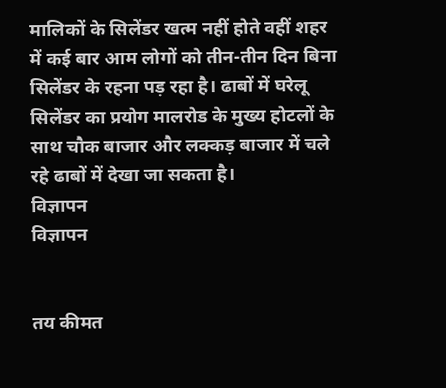मालिकों के सिलेंडर खत्म नहीं होते वहीं शहर में कई बार आम लोगों को तीन-तीन दिन बिना सिलेंडर के रहना पड़ रहा है। ढाबों में घरेलू सिलेंडर का प्रयोग मालरोड के मुख्य होटलों के साथ चौक बाजार और लक्कड़ बाजार में चले रहे ढाबों में देखा जा सकता है।
विज्ञापन
विज्ञापन


तय कीमत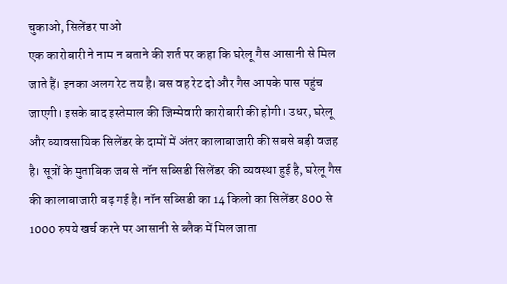चुकाओ, सिलेंडर पाओ
एक कारोबारी ने नाम न बताने की शर्त पर कहा कि घरेलू गैस आसानी से मिल जाते हैं। इनका अलग रेट तय है। बस वह रेट दो और गैस आपके पास पहुंच जाएगी। इसके बाद इस्तेमाल की जिम्मेवारी कारोबारी की होगी। उधर, घरेलू और व्यावसायिक सिलेंडर के दामों में अंतर कालाबाजारी की सबसे बड़ी वजह है। सूत्रों के मुताबिक जब से नॉन सब्सिडी सिलेंडर की व्यवस्था हुई है, घरेलू गैस की कालाबाजारी बढ़ गई है। नॉन सब्सिडी का 14 किलो का सिलेंडर 800 से 1000 रुपये खर्च करने पर आसानी से ब्लैक में मिल जाता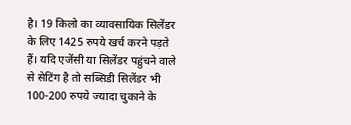है। 19 किलो का व्यावसायिक सिलेंडर के लिए 1425 रुपये खर्च करने पड़ते हैं। यदि एजेंसी या सिलेंडर पहुंचने वाले से सेटिंग है तो सब्सिडी सिलेंडर भी 100-200 रुपये ज्यादा चुकाने के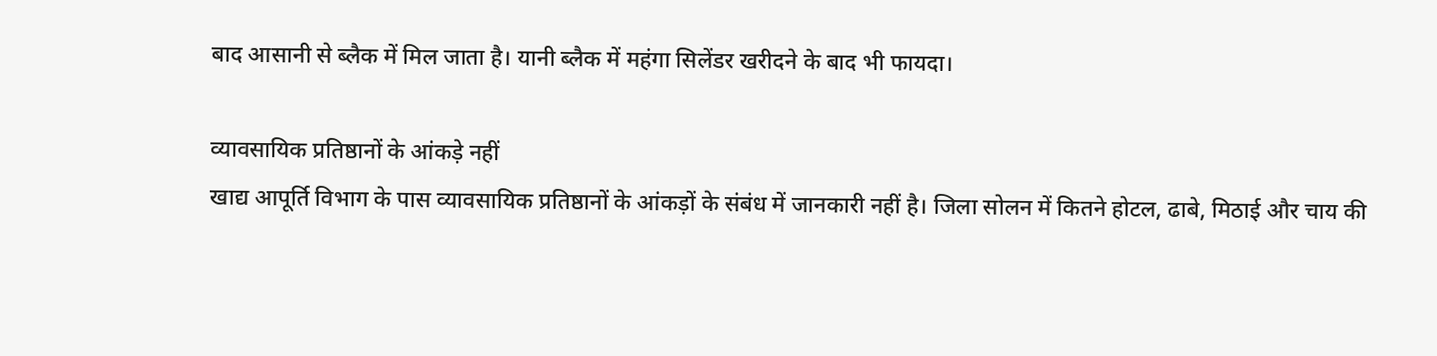बाद आसानी से ब्लैक में मिल जाता है। यानी ब्लैक में महंगा सिलेंडर खरीदने के बाद भी फायदा।

व्यावसायिक प्रतिष्ठानों के आंकड़े नहीं
खाद्य आपूर्ति विभाग के पास व्यावसायिक प्रतिष्ठानों के आंकड़ों के संबंध में जानकारी नहीं है। जिला सोलन में कितने होटल, ढाबे, मिठाई और चाय की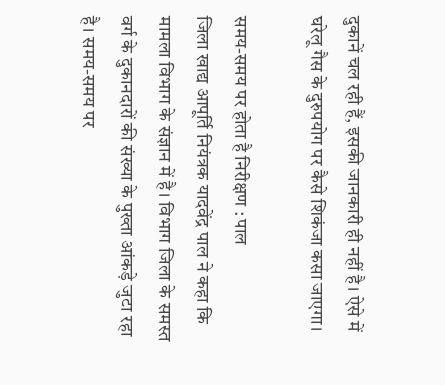दुकानें चल रही हैं, इसकी जानकारी ही नहीं है। ऐसे में घरेलू गैस के दुरुपयोग पर कैसे शिकंजा कसा जाएगा।

समय-समय पर होता है निरीक्षण : पाल
जिला खाद्य आपूर्ति नियंत्रक यादवेंद्र पाल ने कहा कि मामला विभाग के संज्ञान में है। विभाग जिला के समस्त वर्ग के दुकानदारों की संख्या के पुख्ता आंकड़े जुटा रहा है। समय-समय पर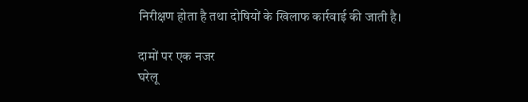निरीक्षण होता है तथा दोषियों के खिलाफ कार्रवाई की जाती है।

दामों पर एक नजर
घरेलू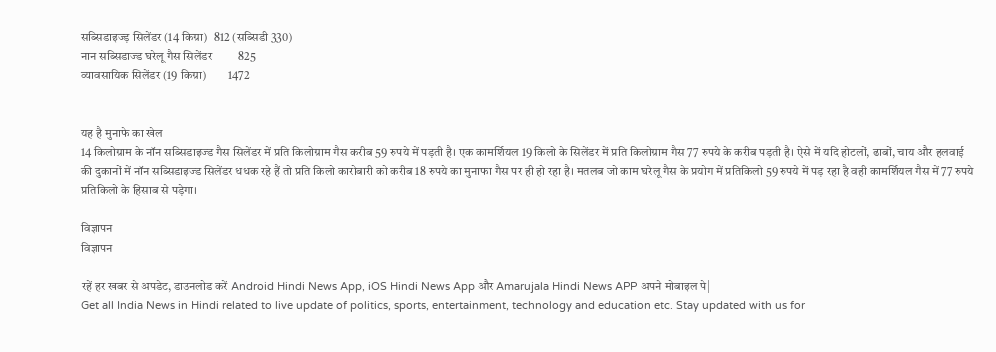सब्सिडाइज्ड़ सिलेंडर (14 किग्रा)   812 (सब्सिडी 330)
नान सब्सिडाज्ड घरेलू गैस सिलेंडर         825
व्यावसायिक सिलेंडर (19 किग्रा)         1472


यह है मुनाफे का खेल
14 किलोग्राम के नॉन सब्सिडाइज्ड गैस सिलेंडर में प्रति किलोग्राम गैस करीब 59 रुपये में पड़ती है। एक कामर्शियल 19 किलो के सिलेंडर में प्रति किलोग्राम गैस 77 रुपये के करीब पड़ती है। ऐसे में यदि होटलों, ढाबों, चाय और हलवाई की दुकानों में नॉन सब्सिडाइज्ड सिलेंडर धधक रहे हैं तो प्रति किलो कारोबारी को करीब 18 रुपये का मुनाफा गैस पर ही हो रहा है। मतलब जो काम घरेलू गैस के प्रयोग में प्रतिकिलो 59 रुपये में पड़ रहा है वही कामर्शियल गैस में 77 रुपये प्रतिकिलो के हिसाब से पड़ेगा।

विज्ञापन
विज्ञापन

रहें हर खबर से अपडेट, डाउनलोड करें Android Hindi News App, iOS Hindi News App और Amarujala Hindi News APP अपने मोबाइल पे|
Get all India News in Hindi related to live update of politics, sports, entertainment, technology and education etc. Stay updated with us for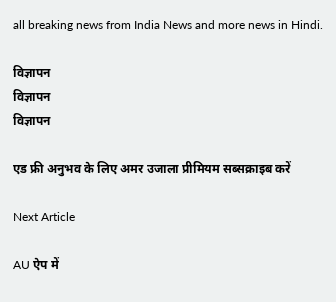all breaking news from India News and more news in Hindi.

विज्ञापन
विज्ञापन
विज्ञापन

एड फ्री अनुभव के लिए अमर उजाला प्रीमियम सब्सक्राइब करें

Next Article

AU ऐप में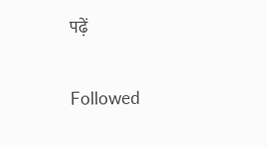पढ़ें

Followed